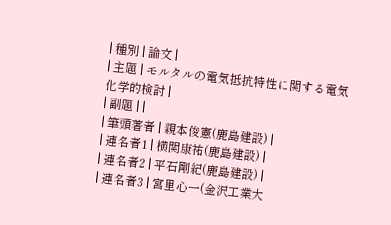| 種別 | 論文 |
| 主題 | モルタルの電気抵抗特性に関する電気化学的検討 |
| 副題 | |
| 筆頭著者 | 親本俊憲(鹿島建設) |
| 連名者1 | 横関康祐(鹿島建設) |
| 連名者2 | 平石剛紀(鹿島建設) |
| 連名者3 | 宮里心一(金沢工業大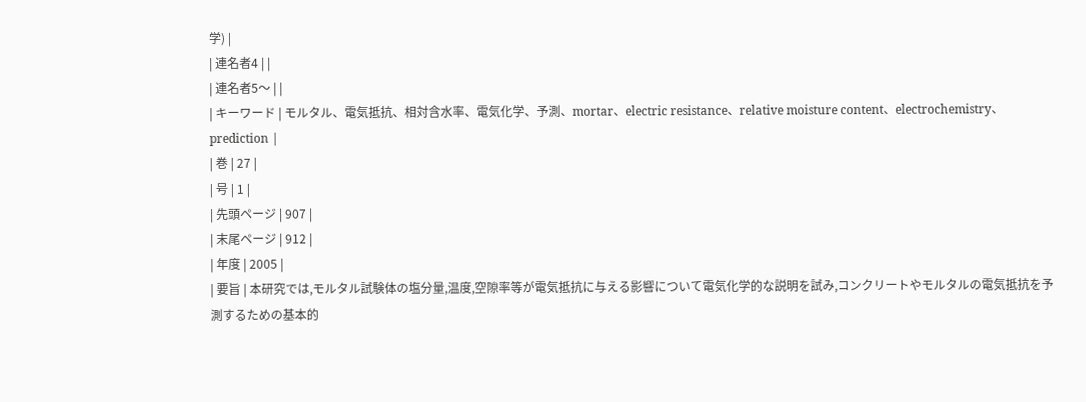学) |
| 連名者4 | |
| 連名者5〜 | |
| キーワード | モルタル、電気抵抗、相対含水率、電気化学、予測、mortar、electric resistance、relative moisture content、electrochemistry、prediction |
| 巻 | 27 |
| 号 | 1 |
| 先頭ページ | 907 |
| 末尾ページ | 912 |
| 年度 | 2005 |
| 要旨 | 本研究では,モルタル試験体の塩分量,温度,空隙率等が電気抵抗に与える影響について電気化学的な説明を試み,コンクリートやモルタルの電気抵抗を予測するための基本的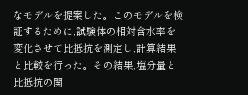なモデルを提案した。このモデルを検証するために,試験体の相対含水率を変化させて比抵抗を測定し,計算結果と比較を行った。その結果,塩分量と比抵抗の関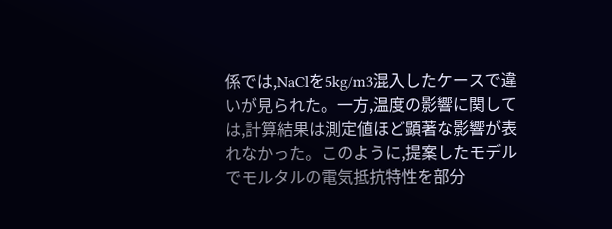係では,NaClを5kg/m3混入したケースで違いが見られた。一方,温度の影響に関しては,計算結果は測定値ほど顕著な影響が表れなかった。このように,提案したモデルでモルタルの電気抵抗特性を部分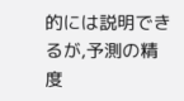的には説明できるが,予測の精度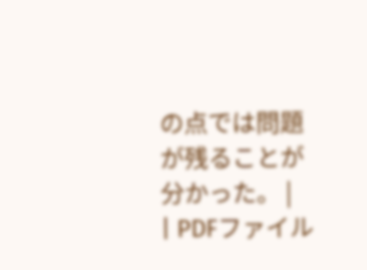の点では問題が残ることが分かった。 |
| PDFファイル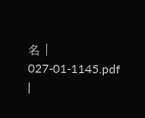名 | 027-01-1145.pdf |